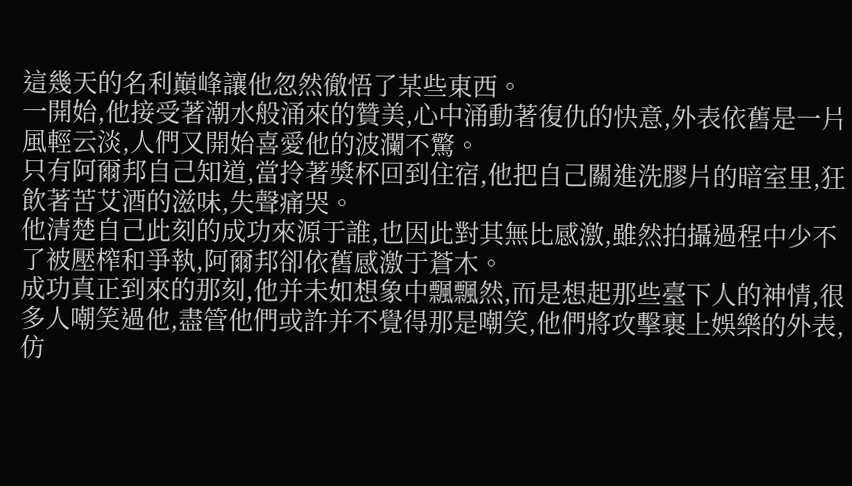這幾天的名利巔峰讓他忽然徹悟了某些東西。
一開始,他接受著潮水般涌來的贊美,心中涌動著復仇的快意,外表依舊是一片風輕云淡,人們又開始喜愛他的波瀾不驚。
只有阿爾邦自己知道,當拎著獎杯回到住宿,他把自己關進洗膠片的暗室里,狂飲著苦艾酒的滋味,失聲痛哭。
他清楚自己此刻的成功來源于誰,也因此對其無比感激,雖然拍攝過程中少不了被壓榨和爭執,阿爾邦卻依舊感激于蒼木。
成功真正到來的那刻,他并未如想象中飄飄然,而是想起那些臺下人的神情,很多人嘲笑過他,盡管他們或許并不覺得那是嘲笑,他們將攻擊裹上娛樂的外表,仿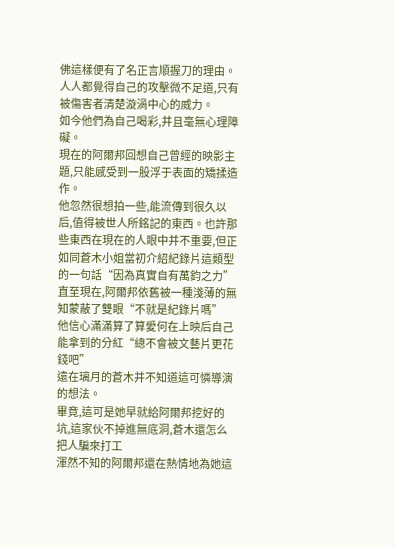佛這樣便有了名正言順握刀的理由。
人人都覺得自己的攻擊微不足道,只有被傷害者清楚漩渦中心的威力。
如今他們為自己喝彩,并且毫無心理障礙。
現在的阿爾邦回想自己曾經的映影主題,只能感受到一股浮于表面的矯揉造作。
他忽然很想拍一些,能流傳到很久以后,值得被世人所銘記的東西。也許那些東西在現在的人眼中并不重要,但正如同蒼木小姐當初介紹紀錄片這類型的一句話“因為真實自有萬鈞之力”
直至現在,阿爾邦依舊被一種淺薄的無知蒙蔽了雙眼“不就是紀錄片嗎”
他信心滿滿算了算愛何在上映后自己能拿到的分紅“總不會被文藝片更花錢吧”
遠在璃月的蒼木并不知道這可憐導演的想法。
畢竟,這可是她早就給阿爾邦挖好的坑,這家伙不掉進無底洞,蒼木還怎么把人騙來打工
渾然不知的阿爾邦還在熱情地為她這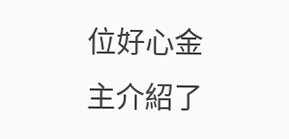位好心金主介紹了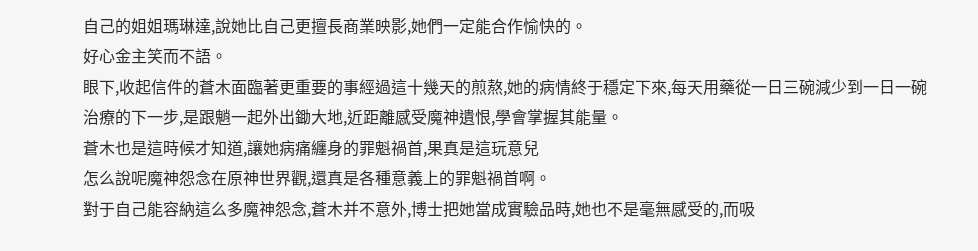自己的姐姐瑪琳達,說她比自己更擅長商業映影,她們一定能合作愉快的。
好心金主笑而不語。
眼下,收起信件的蒼木面臨著更重要的事經過這十幾天的煎熬,她的病情終于穩定下來,每天用藥從一日三碗減少到一日一碗
治療的下一步,是跟魈一起外出鋤大地,近距離感受魔神遺恨,學會掌握其能量。
蒼木也是這時候才知道,讓她病痛纏身的罪魁禍首,果真是這玩意兒
怎么說呢魔神怨念在原神世界觀,還真是各種意義上的罪魁禍首啊。
對于自己能容納這么多魔神怨念,蒼木并不意外,博士把她當成實驗品時,她也不是毫無感受的,而吸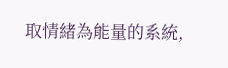取情緒為能量的系統,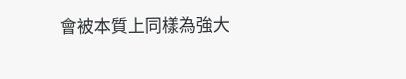會被本質上同樣為強大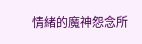情緒的魔神怨念所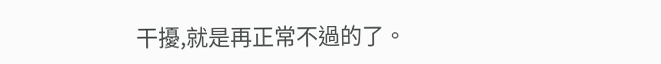干擾,就是再正常不過的了。